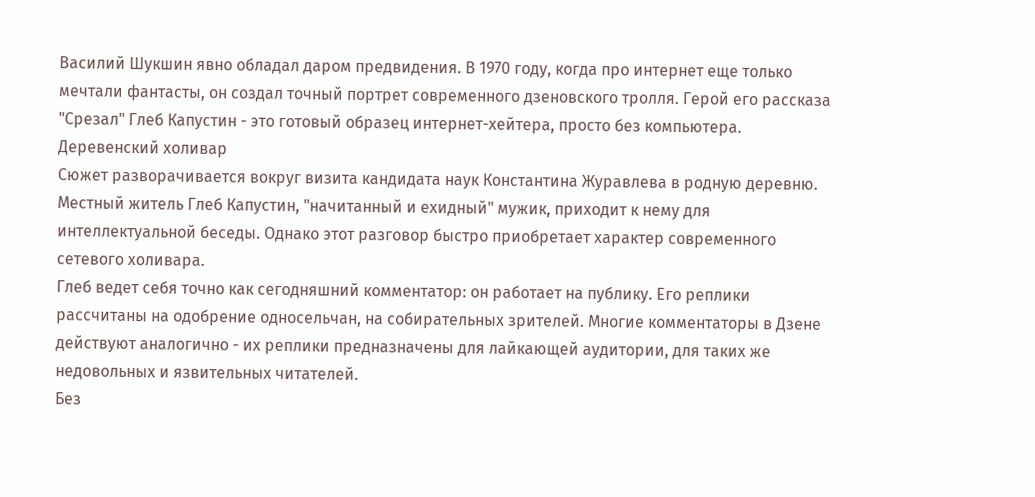Василий Шукшин явно обладал даром предвидения. В 1970 году, когда про интернет еще только мечтали фантасты, он создал точный портрет современного дзеновского тролля. Герой его рассказа "Срезал" Глеб Капустин - это готовый образец интернет-хейтера, просто без компьютера.
Деревенский холивар
Сюжет разворачивается вокруг визита кандидата наук Константина Журавлева в родную деревню. Местный житель Глеб Капустин, "начитанный и ехидный" мужик, приходит к нему для интеллектуальной беседы. Однако этот разговор быстро приобретает характер современного сетевого холивара.
Глеб ведет себя точно как сегодняшний комментатор: он работает на публику. Его реплики рассчитаны на одобрение односельчан, на собирательных зрителей. Многие комментаторы в Дзене действуют аналогично - их реплики предназначены для лайкающей аудитории, для таких же недовольных и язвительных читателей.
Без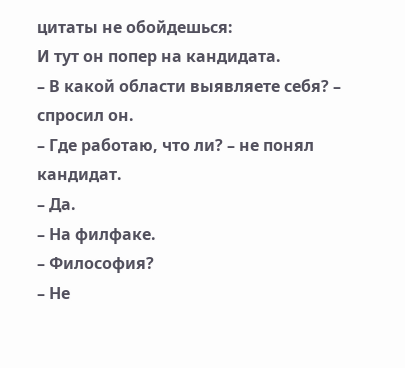цитаты не обойдешься:
И тут он попер на кандидата.
– В какой области выявляете себя? – спросил он.
– Где работаю, что ли? – не понял кандидат.
– Да.
– На филфаке.
– Философия?
– Не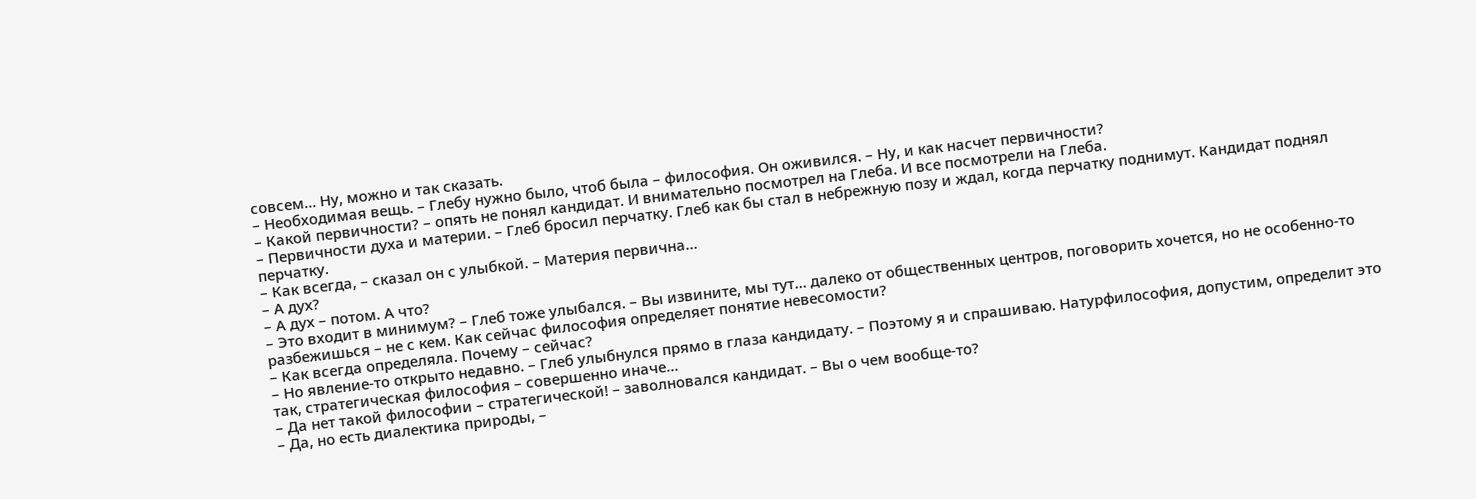совсем… Ну, можно и так сказать.
– Необходимая вещь. – Глебу нужно было, чтоб была – философия. Он оживился. – Ну, и как насчет первичности?
– Какой первичности? – опять не понял кандидат. И внимательно посмотрел на Глеба. И все посмотрели на Глеба.
– Первичности духа и материи. – Глеб бросил перчатку. Глеб как бы стал в небрежную позу и ждал, когда перчатку поднимут. Кандидат поднял перчатку.
– Как всегда, – сказал он с улыбкой. – Материя первична…
– А дух?
– А дух – потом. А что?
– Это входит в минимум? – Глеб тоже улыбался. – Вы извините, мы тут… далеко от общественных центров, поговорить хочется, но не особенно-то разбежишься – не с кем. Как сейчас философия определяет понятие невесомости?
– Как всегда определяла. Почему – сейчас?
– Но явление-то открыто недавно. – Глеб улыбнулся прямо в глаза кандидату. – Поэтому я и спрашиваю. Натурфилософия, допустим, определит это так, стратегическая философия – совершенно иначе…
– Да нет такой философии – стратегической! – заволновался кандидат. – Вы о чем вообще-то?
– Да, но есть диалектика природы, –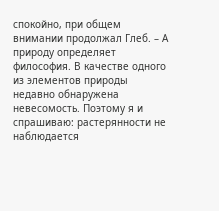спокойно, при общем внимании продолжал Глеб. – А природу определяет философия. В качестве одного из элементов природы недавно обнаружена невесомость. Поэтому я и спрашиваю: растерянности не наблюдается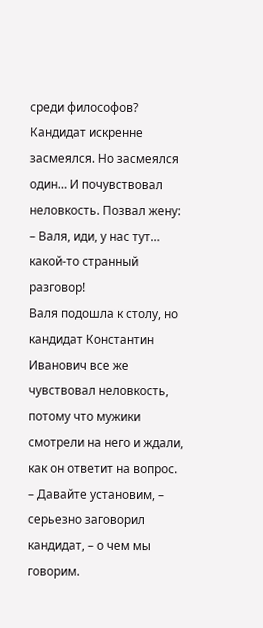среди философов?
Кандидат искренне засмеялся. Но засмеялся один… И почувствовал неловкость. Позвал жену:
– Валя, иди, у нас тут… какой-то странный разговор!
Валя подошла к столу, но кандидат Константин Иванович все же чувствовал неловкость, потому что мужики смотрели на него и ждали, как он ответит на вопрос.
– Давайте установим, – серьезно заговорил кандидат, – о чем мы говорим.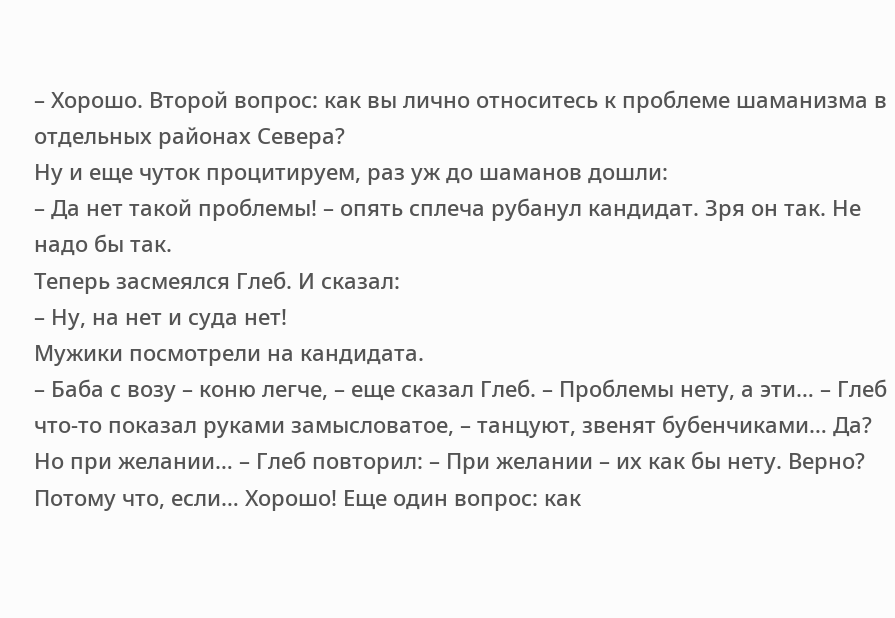– Хорошо. Второй вопрос: как вы лично относитесь к проблеме шаманизма в отдельных районах Севера?
Ну и еще чуток процитируем, раз уж до шаманов дошли:
– Да нет такой проблемы! – опять сплеча рубанул кандидат. Зря он так. Не надо бы так.
Теперь засмеялся Глеб. И сказал:
– Ну, на нет и суда нет!
Мужики посмотрели на кандидата.
– Баба с возу – коню легче, – еще сказал Глеб. – Проблемы нету, а эти… – Глеб что-то показал руками замысловатое, – танцуют, звенят бубенчиками… Да? Но при желании… – Глеб повторил: – При желании – их как бы нету. Верно? Потому что, если… Хорошо! Еще один вопрос: как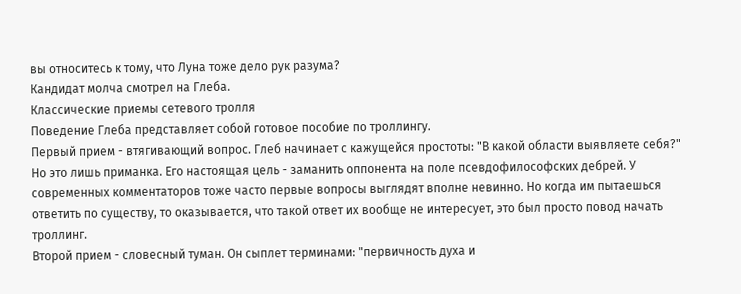вы относитесь к тому, что Луна тоже дело рук разума?
Кандидат молча смотрел на Глеба.
Классические приемы сетевого тролля
Поведение Глеба представляет собой готовое пособие по троллингу.
Первый прием - втягивающий вопрос. Глеб начинает с кажущейся простоты: "В какой области выявляете себя?" Но это лишь приманка. Его настоящая цель - заманить оппонента на поле псевдофилософских дебрей. У современных комментаторов тоже часто первые вопросы выглядят вполне невинно. Но когда им пытаешься ответить по существу, то оказывается, что такой ответ их вообще не интересует, это был просто повод начать троллинг.
Второй прием - словесный туман. Он сыплет терминами: "первичность духа и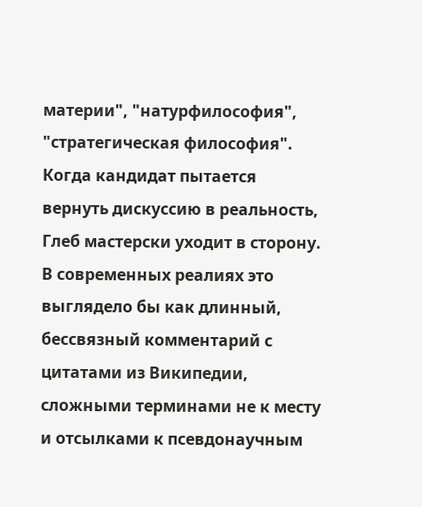материи", "натурфилософия", "стратегическая философия". Когда кандидат пытается вернуть дискуссию в реальность, Глеб мастерски уходит в сторону. В современных реалиях это выглядело бы как длинный, бессвязный комментарий с цитатами из Википедии, сложными терминами не к месту и отсылками к псевдонаучным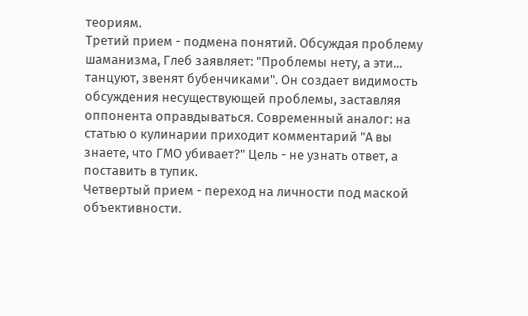теориям.
Третий прием - подмена понятий. Обсуждая проблему шаманизма, Глеб заявляет: "Проблемы нету, а эти... танцуют, звенят бубенчиками". Он создает видимость обсуждения несуществующей проблемы, заставляя оппонента оправдываться. Современный аналог: на статью о кулинарии приходит комментарий "А вы знаете, что ГМО убивает?" Цель - не узнать ответ, а поставить в тупик.
Четвертый прием - переход на личности под маской объективности.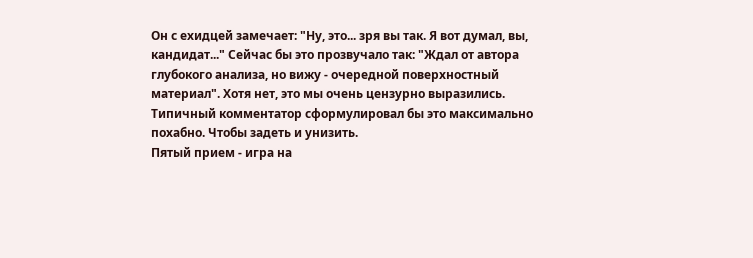Он с ехидцей замечает: "Ну, это... зря вы так. Я вот думал, вы, кандидат..." Сейчас бы это прозвучало так: "Ждал от автора глубокого анализа, но вижу - очередной поверхностный материал". Хотя нет, это мы очень цензурно выразились. Типичный комментатор сформулировал бы это максимально похабно. Чтобы задеть и унизить.
Пятый прием - игра на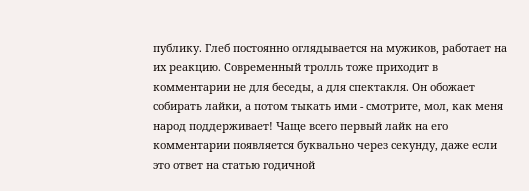публику. Глеб постоянно оглядывается на мужиков, работает на их реакцию. Современный тролль тоже приходит в комментарии не для беседы, а для спектакля. Он обожает собирать лайки, а потом тыкать ими - смотрите, мол, как меня народ поддерживает! Чаще всего первый лайк на его комментарии появляется буквально через секунду, даже если это ответ на статью годичной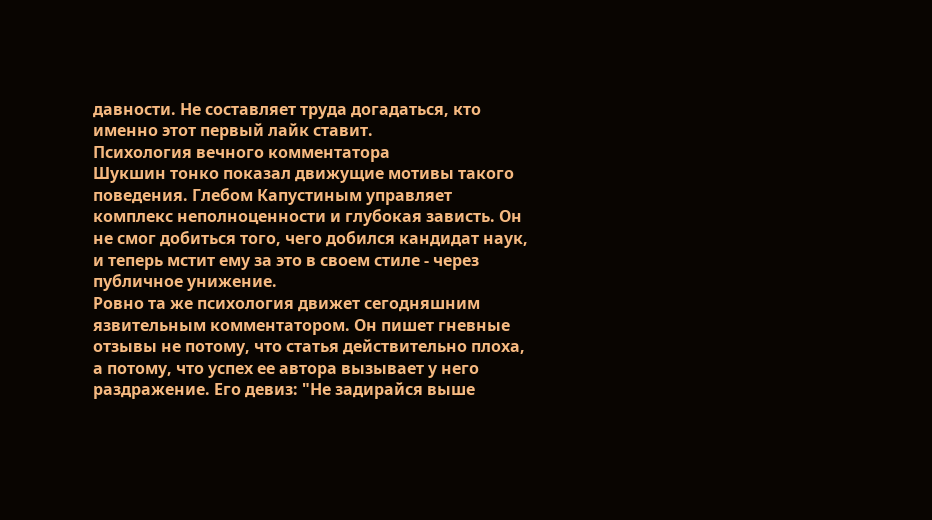давности. Не составляет труда догадаться, кто именно этот первый лайк ставит.
Психология вечного комментатора
Шукшин тонко показал движущие мотивы такого поведения. Глебом Капустиным управляет комплекс неполноценности и глубокая зависть. Он не смог добиться того, чего добился кандидат наук, и теперь мстит ему за это в своем стиле - через публичное унижение.
Ровно та же психология движет сегодняшним язвительным комментатором. Он пишет гневные отзывы не потому, что статья действительно плоха, а потому, что успех ее автора вызывает у него раздражение. Его девиз: "Не задирайся выше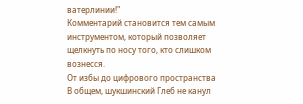ватерлинии!"
Комментарий становится тем самым инструментом, который позволяет щелкнуть по носу того, кто слишком вознесся.
От избы до цифрового пространства
В общем, шукшинский Глеб не канул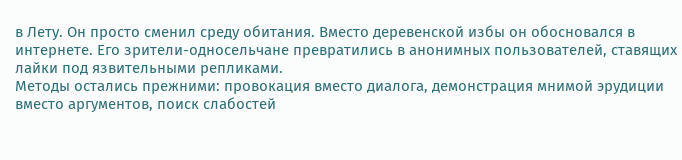в Лету. Он просто сменил среду обитания. Вместо деревенской избы он обосновался в интернете. Его зрители-односельчане превратились в анонимных пользователей, ставящих лайки под язвительными репликами.
Методы остались прежними: провокация вместо диалога, демонстрация мнимой эрудиции вместо аргументов, поиск слабостей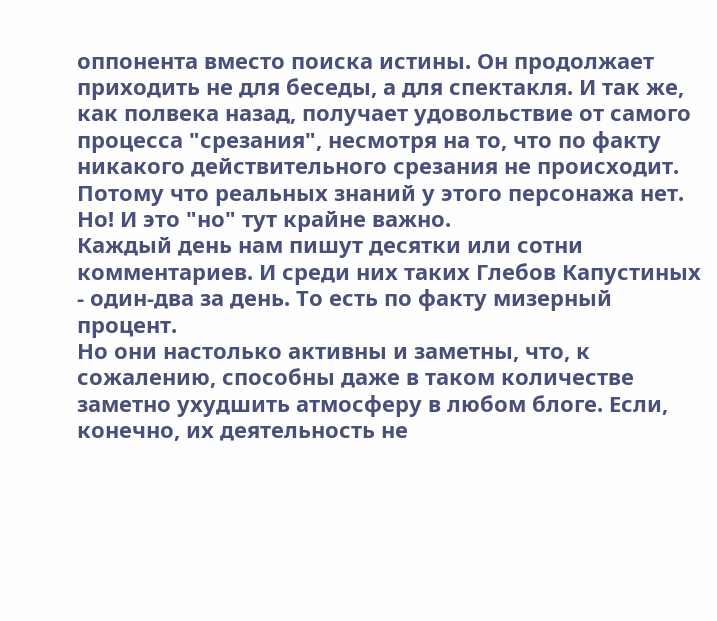оппонента вместо поиска истины. Он продолжает приходить не для беседы, а для спектакля. И так же, как полвека назад, получает удовольствие от самого процесса "срезания", несмотря на то, что по факту никакого действительного срезания не происходит. Потому что реальных знаний у этого персонажа нет.
Но! И это "но" тут крайне важно.
Каждый день нам пишут десятки или сотни комментариев. И среди них таких Глебов Капустиных - один-два за день. То есть по факту мизерный процент.
Но они настолько активны и заметны, что, к сожалению, способны даже в таком количестве заметно ухудшить атмосферу в любом блоге. Если, конечно, их деятельность не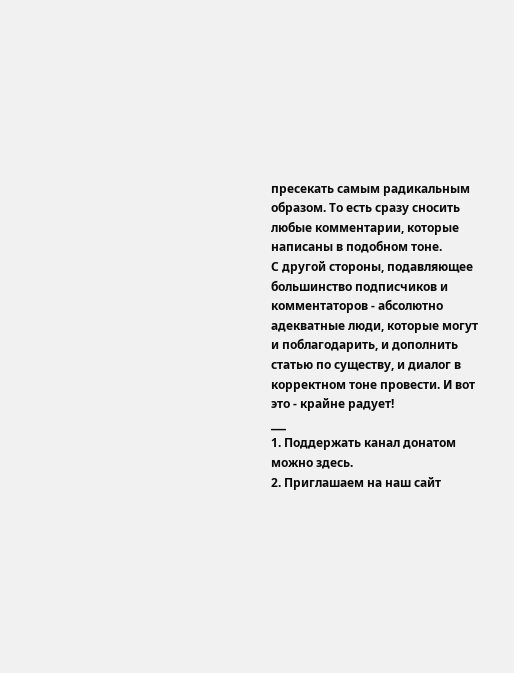пресекать самым радикальным образом. То есть сразу сносить любые комментарии, которые написаны в подобном тоне.
С другой стороны, подавляющее большинство подписчиков и комментаторов - абсолютно адекватные люди, которые могут и поблагодарить, и дополнить статью по существу, и диалог в корректном тоне провести. И вот это - крайне радует!
___
1. Поддержать канал донатом можно здесь.
2. Приглашаем на наш сайт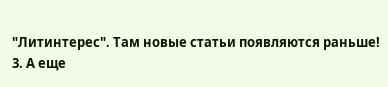"Литинтерес". Там новые статьи появляются раньше!
3. А еще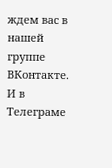ждем вас в нашей группе ВКонтакте. И в Телеграме